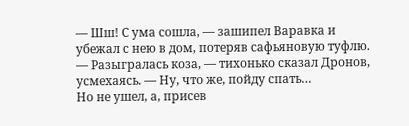— Шш! С ума сошла, — зашипел Варавка и убежал с нею в дом, потеряв сафьяновую туфлю.
— Разыгралась коза, — тихонько сказал Дронов, усмехаясь. — Ну, что же, пойду спать…
Но не ушел, а, присев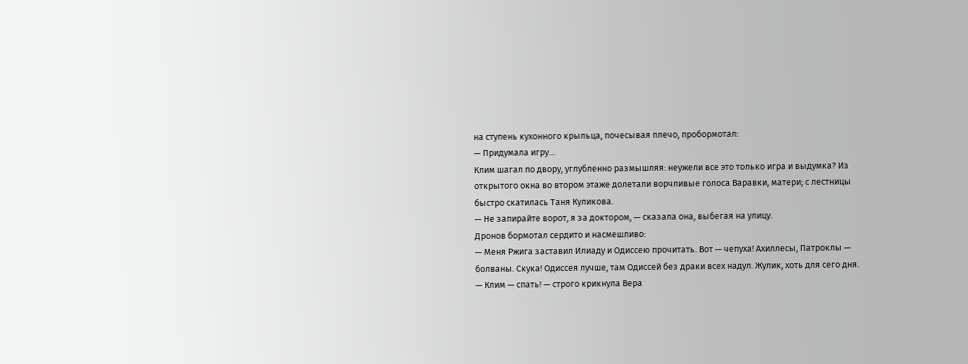на ступень кухонного крыльца, почесывая плечо, пробормотал:
— Придумала игру…
Клим шагал по двору, углубленно размышляя: неужели все это только игра и выдумка? Из открытого окна во втором этаже долетали ворчливые голоса Варавки, матери; с лестницы быстро скатилась Таня Куликова.
— Не запирайте ворот, я за доктором, — сказала она, выбегая на улицу.
Дронов бормотал сердито и насмешливо:
— Меня Ржига заставил Илиаду и Одиссею прочитать. Вот — чепуха! Ахиллесы, Патроклы — болваны. Скука! Одиссея лучше, там Одиссей без драки всех надул. Жулик, хоть для сего дня.
— Клим — спать! — строго крикнула Вера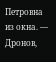Петровна из окна. — Дронов,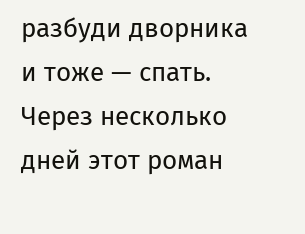разбуди дворника и тоже — спать.
Через несколько дней этот роман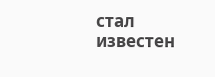стал известен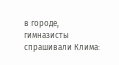в городе, гимназисты спрашивали Клима: